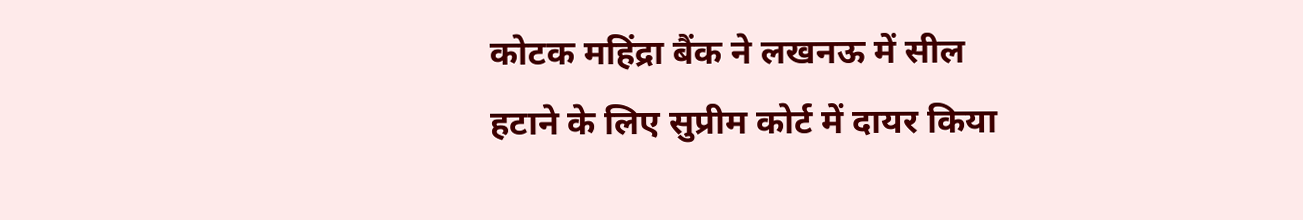कोटक महिंद्रा बैंक ने लखनऊ में सील हटाने के लिए सुप्रीम कोर्ट में दायर किया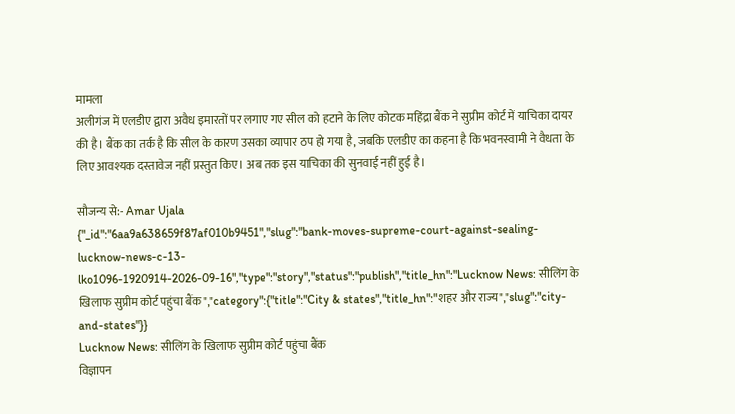मामला
अलीगंज में एलडीए द्वारा अवैध इमारतों पर लगाए गए सील को हटाने के लिए कोटक महिंद्रा बैंक ने सुप्रीम कोर्ट में याचिका दायर की है। बैंक का तर्क है कि सील के कारण उसका व्यापार ठप हो गया है, जबकि एलडीए का कहना है कि भवनस्वामी ने वैधता के लिए आवश्यक दस्तावेज नहीं प्रस्तुत किए। अब तक इस याचिका की सुनवाई नहीं हुई है।

सौजन्य से:- Amar Ujala
{"_id":"6aa9a638659f87af010b9451","slug":"bank-moves-supreme-court-against-sealing-lucknow-news-c-13-lko1096-1920914-2026-09-16","type":"story","status":"publish","title_hn":"Lucknow News: सीलिंग के खिलाफ सुप्रीम कोर्ट पहुंचा बैंक","category":{"title":"City & states","title_hn":"शहर और राज्य","slug":"city-and-states"}}
Lucknow News: सीलिंग के खिलाफ सुप्रीम कोर्ट पहुंचा बैंक
विज्ञापन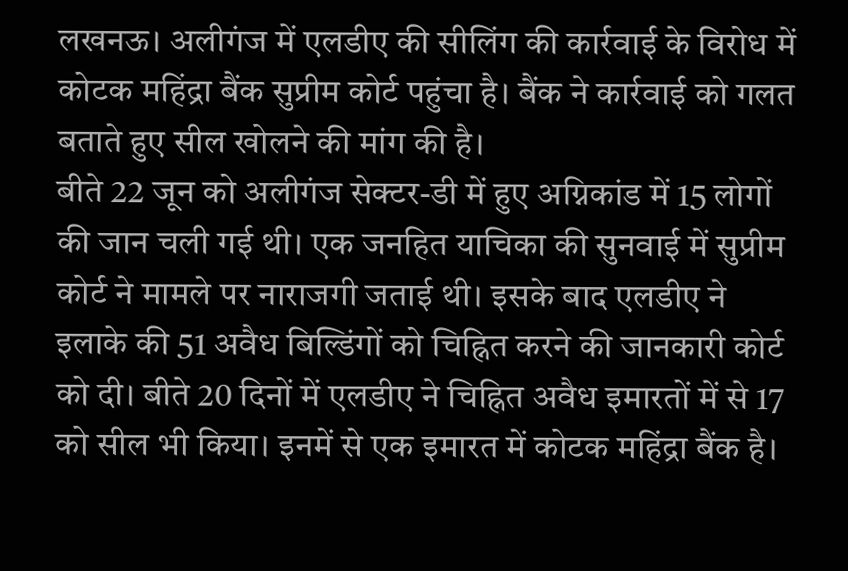लखनऊ। अलीगंज में एलडीए की सीलिंग की कार्रवाई के विरोध में कोटक महिंद्रा बैंक सुप्रीम कोर्ट पहुंचा है। बैंक ने कार्रवाई को गलत बताते हुए सील खोलने की मांग की है।
बीते 22 जून को अलीगंज सेक्टर-डी में हुए अग्निकांड में 15 लोगों की जान चली गई थी। एक जनहित याचिका की सुनवाई में सुप्रीम कोर्ट ने मामले पर नाराजगी जताई थी। इसके बाद एलडीए ने इलाके की 51 अवैध बिल्डिंगों को चिह्नित करने की जानकारी कोर्ट को दी। बीते 20 दिनों में एलडीए ने चिह्नित अवैध इमारतों में से 17 को सील भी किया। इनमें से एक इमारत में कोटक महिंद्रा बैंक है।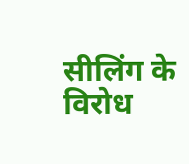सीलिंग के विरोध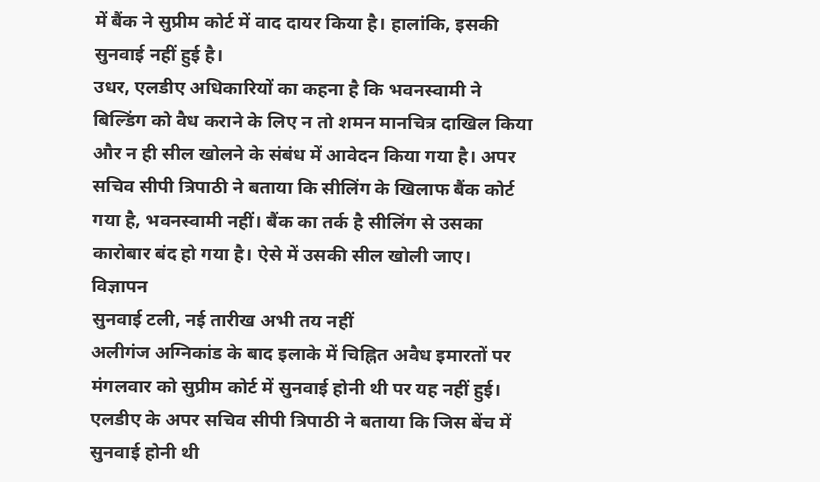में बैंक ने सुप्रीम कोर्ट में वाद दायर किया है। हालांकि, इसकी सुनवाई नहीं हुई है।
उधर, एलडीए अधिकारियों का कहना है कि भवनस्वामी ने बिल्डिंग को वैध कराने के लिए न तो शमन मानचित्र दाखिल किया और न ही सील खोलने के संबंध में आवेदन किया गया है। अपर सचिव सीपी त्रिपाठी ने बताया कि सीलिंग के खिलाफ बैंक कोर्ट गया है, भवनस्वामी नहीं। बैंक का तर्क है सीलिंग से उसका कारोबार बंद हो गया है। ऐसे में उसकी सील खोली जाए।
विज्ञापन
सुनवाई टली, नई तारीख अभी तय नहीं
अलीगंज अग्निकांड के बाद इलाके में चिह्नित अवैध इमारतों पर मंगलवार को सुप्रीम कोर्ट में सुनवाई होनी थी पर यह नहीं हुई। एलडीए के अपर सचिव सीपी त्रिपाठी ने बताया कि जिस बेंच में सुनवाई होनी थी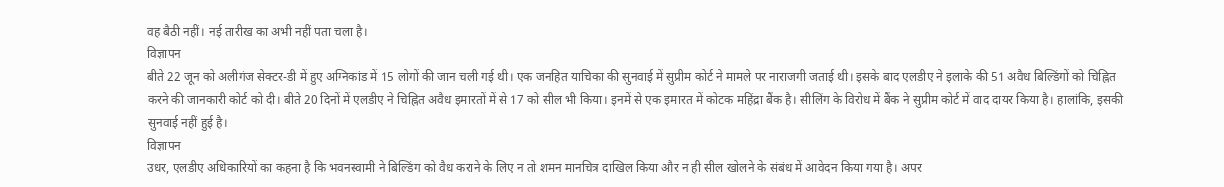वह बैठी नहीं। नई तारीख का अभी नहीं पता चला है।
विज्ञापन
बीते 22 जून को अलीगंज सेक्टर-डी में हुए अग्निकांड में 15 लोगों की जान चली गई थी। एक जनहित याचिका की सुनवाई में सुप्रीम कोर्ट ने मामले पर नाराजगी जताई थी। इसके बाद एलडीए ने इलाके की 51 अवैध बिल्डिंगों को चिह्नित करने की जानकारी कोर्ट को दी। बीते 20 दिनों में एलडीए ने चिह्नित अवैध इमारतों में से 17 को सील भी किया। इनमें से एक इमारत में कोटक महिंद्रा बैंक है। सीलिंग के विरोध में बैंक ने सुप्रीम कोर्ट में वाद दायर किया है। हालांकि, इसकी सुनवाई नहीं हुई है।
विज्ञापन
उधर, एलडीए अधिकारियों का कहना है कि भवनस्वामी ने बिल्डिंग को वैध कराने के लिए न तो शमन मानचित्र दाखिल किया और न ही सील खोलने के संबंध में आवेदन किया गया है। अपर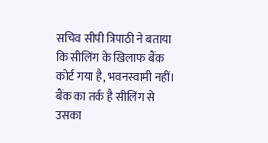सचिव सीपी त्रिपाठी ने बताया कि सीलिंग के खिलाफ बैंक कोर्ट गया है, भवनस्वामी नहीं। बैंक का तर्क है सीलिंग से उसका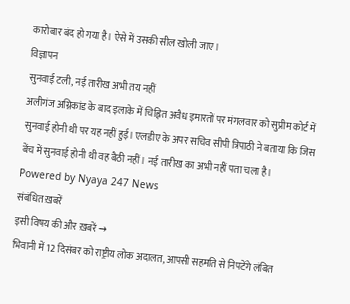कारोबार बंद हो गया है। ऐसे में उसकी सील खोली जाए।
विज्ञापन
सुनवाई टली, नई तारीख अभी तय नहीं
अलीगंज अग्निकांड के बाद इलाके में चिह्नित अवैध इमारतों पर मंगलवार को सुप्रीम कोर्ट में सुनवाई होनी थी पर यह नहीं हुई। एलडीए के अपर सचिव सीपी त्रिपाठी ने बताया कि जिस बेंच में सुनवाई होनी थी वह बैठी नहीं। नई तारीख का अभी नहीं पता चला है।
Powered by Nyaya 247 News
संबंधित ख़बरें
इसी विषय की और ख़बरें →
भिवानी में 12 दिसंबर को राष्ट्रीय लोक अदालत, आपसी सहमति से निपटेंगे लंबित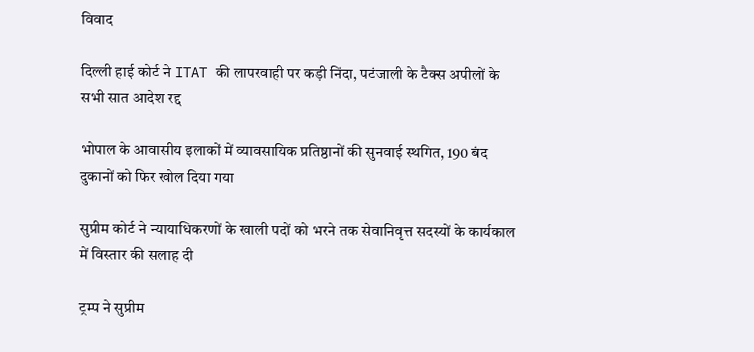विवाद

दिल्ली हाई कोर्ट ने ITAT की लापरवाही पर कड़ी निंदा, पटंजाली के टैक्स अपीलों के सभी सात आदेश रद्द

भोपाल के आवासीय इलाकों में व्यावसायिक प्रतिष्ठानों की सुनवाई स्थगित, 190 बंद दुकानों को फिर खोल दिया गया

सुप्रीम कोर्ट ने न्यायाधिकरणों के खाली पदों को भरने तक सेवानिवृत्त सदस्यों के कार्यकाल में विस्तार की सलाह दी

ट्रम्प ने सुप्रीम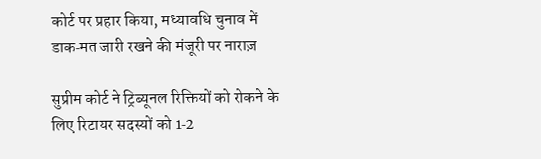कोर्ट पर प्रहार किया, मध्यावधि चुनाव में डाक‑मत जारी रखने की मंजूरी पर नाराज़

सुप्रीम कोर्ट ने ट्रिब्यूनल रिक्तियों को रोकने के लिए रिटायर सदस्यों को 1‑2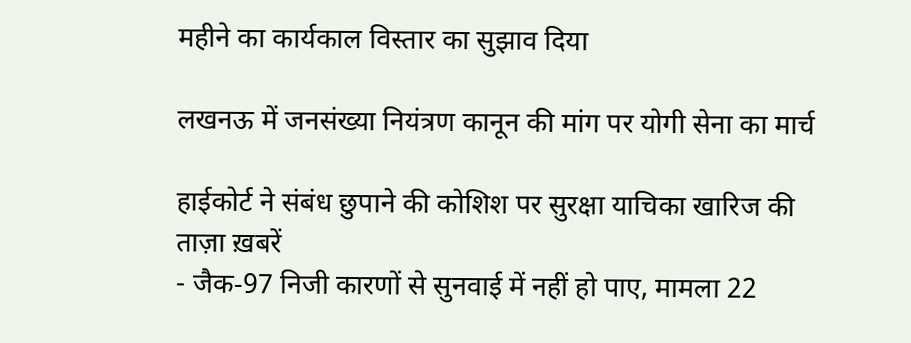महीने का कार्यकाल विस्तार का सुझाव दिया

लखनऊ में जनसंख्या नियंत्रण कानून की मांग पर योगी सेना का मार्च

हाईकोर्ट ने संबंध छुपाने की कोशिश पर सुरक्षा याचिका खारिज की
ताज़ा ख़बरें
- जैक‑97 निजी कारणों से सुनवाई में नहीं हो पाए, मामला 22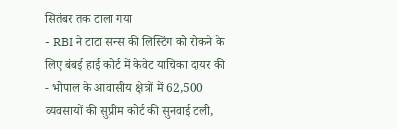सितंबर तक टाला गया
- RBI ने टाटा सन्स की लिस्टिंग को रोकने के लिए बंबई हाई कोर्ट में केवेट याचिका दायर की
- भोपाल के आवासीय क्षेत्रों में 62,500 व्यवसायों की सुप्रीम कोर्ट की सुनवाई टली,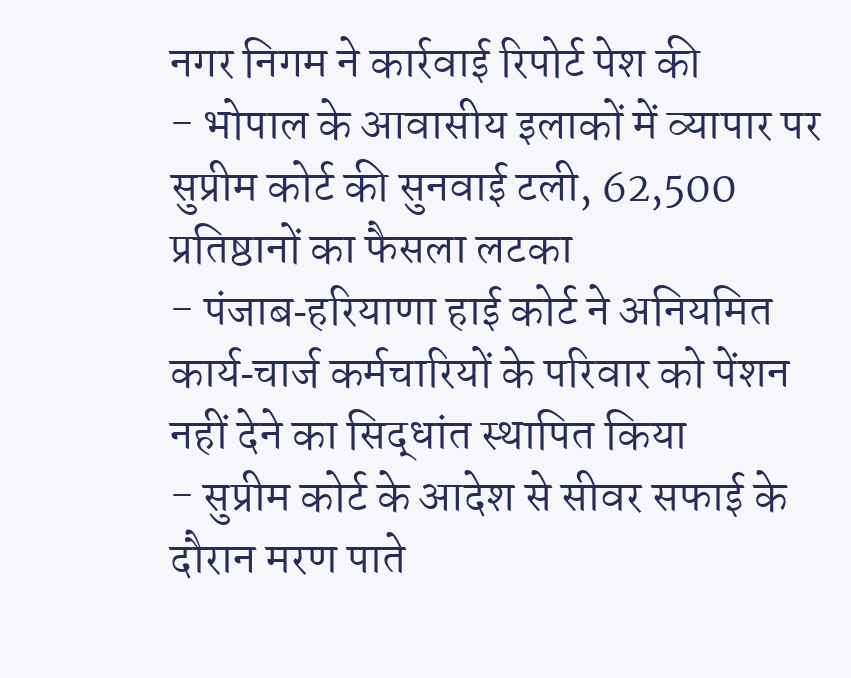नगर निगम ने कार्रवाई रिपोर्ट पेश की
- भोपाल के आवासीय इलाकों में व्यापार पर सुप्रीम कोर्ट की सुनवाई टली, 62,500 प्रतिष्ठानों का फैसला लटका
- पंजाब‑हरियाणा हाई कोर्ट ने अनियमित कार्य‑चार्ज कर्मचारियों के परिवार को पेंशन नहीं देने का सिद्धांत स्थापित किया
- सुप्रीम कोर्ट के आदेश से सीवर सफाई के दौरान मरण पाते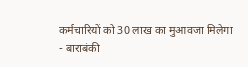कर्मचारियों को 30 लाख का मुआवजा मिलेगा
- बाराबंकी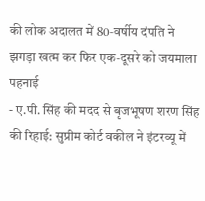की लोक अदालत में 80‑वर्षीय दंपति ने झगड़ा खत्म कर फिर एक‑दूसरे को जयमाला पहनाई
- ए.पी. सिंह की मदद से बृजभूषण शरण सिंह की रिहाई: सुप्रीम कोर्ट वकील ने इंटरव्यू में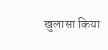खुलासा किया